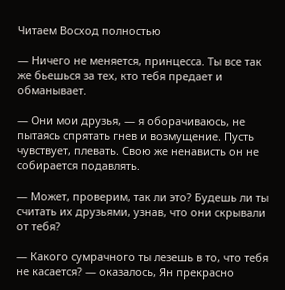Читаем Восход полностью

— Ничего не меняется, принцесса. Ты все так же бьешься за тех, кто тебя предает и обманывает.

— Они мои друзья, — я оборачиваюсь, не пытаясь спрятать гнев и возмущение. Пусть чувствует, плевать. Свою же ненависть он не собирается подавлять.

— Может, проверим, так ли это? Будешь ли ты считать их друзьями, узнав, что они скрывали от тебя?

— Какого сумрачного ты лезешь в то, что тебя не касается? — оказалось, Ян прекрасно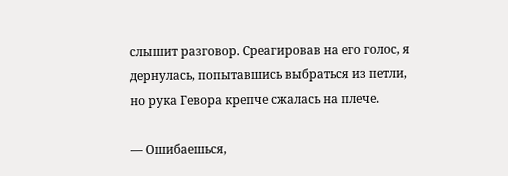слышит разговор. Среагировав на его голос, я дернулась, попытавшись выбраться из петли, но рука Гевора крепче сжалась на плече.

— Ошибаешься,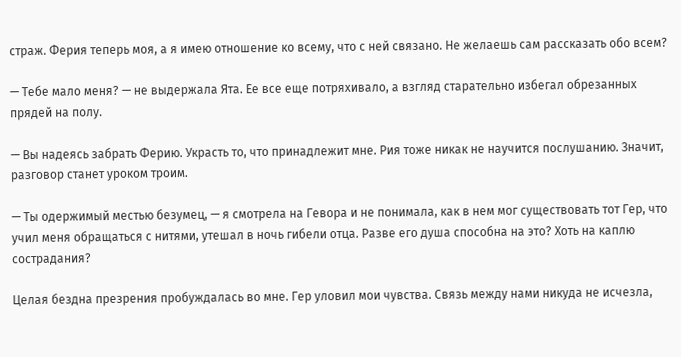страж. Ферия теперь моя, а я имею отношение ко всему, что с ней связано. Не желаешь сам рассказать обо всем?

— Тебе мало меня? — не выдержала Ята. Ее все еще потряхивало, а взгляд старательно избегал обрезанных прядей на полу.

— Вы надеясь забрать Ферию. Украсть то, что принадлежит мне. Рия тоже никак не научится послушанию. Значит, разговор станет уроком троим.

— Ты одержимый местью безумец, — я смотрела на Гевора и не понимала, как в нем мог существовать тот Гер, что учил меня обращаться с нитями, утешал в ночь гибели отца. Разве его душа способна на это? Хоть на каплю сострадания?

Целая бездна презрения пробуждалась во мне. Гер уловил мои чувства. Связь между нами никуда не исчезла,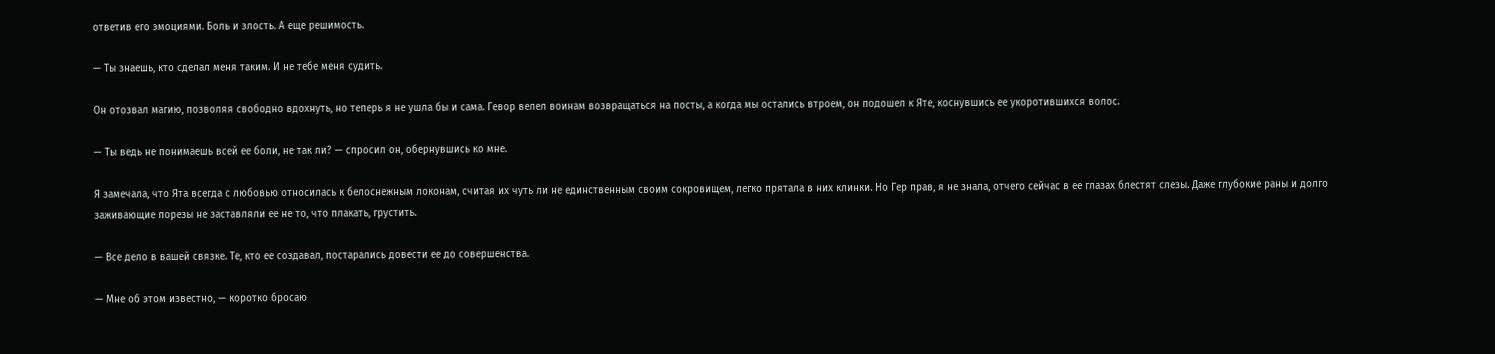ответив его эмоциями. Боль и злость. А еще решимость.

— Ты знаешь, кто сделал меня таким. И не тебе меня судить.

Он отозвал магию, позволяя свободно вдохнуть, но теперь я не ушла бы и сама. Гевор велел воинам возвращаться на посты, а когда мы остались втроем, он подошел к Яте, коснувшись ее укоротившихся волос.

— Ты ведь не понимаешь всей ее боли, не так ли? — спросил он, обернувшись ко мне.

Я замечала, что Ята всегда с любовью относилась к белоснежным локонам, считая их чуть ли не единственным своим сокровищем, легко прятала в них клинки. Но Гер прав, я не знала, отчего сейчас в ее глазах блестят слезы. Даже глубокие раны и долго заживающие порезы не заставляли ее не то, что плакать, грустить.

— Все дело в вашей связке. Те, кто ее создавал, постарались довести ее до совершенства.

— Мне об этом известно, — коротко бросаю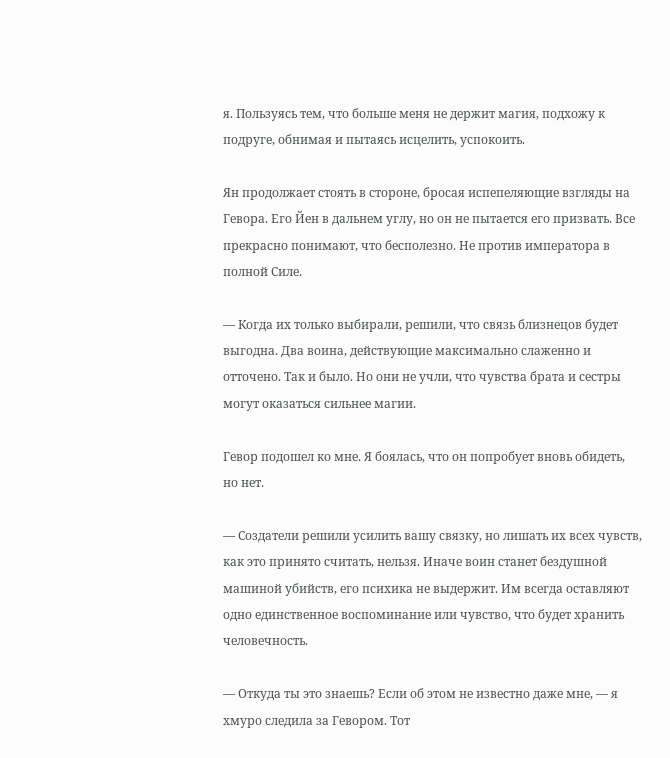я. Пользуясь тем, что больше меня не держит магия, подхожу к подруге, обнимая и пытаясь исцелить, успокоить.

Ян продолжает стоять в стороне, бросая испепеляющие взгляды на Гевора. Его Йен в дальнем углу, но он не пытается его призвать. Все прекрасно понимают, что бесполезно. Не против императора в полной Силе.

— Когда их только выбирали, решили, что связь близнецов будет выгодна. Два воина, действующие максимально слаженно и отточено. Так и было. Но они не учли, что чувства брата и сестры могут оказаться сильнее магии.

Гевор подошел ко мне. Я боялась, что он попробует вновь обидеть, но нет.

— Создатели решили усилить вашу связку, но лишать их всех чувств, как это принято считать, нельзя. Иначе воин станет бездушной машиной убийств, его психика не выдержит. Им всегда оставляют одно единственное воспоминание или чувство, что будет хранить человечность.

— Откуда ты это знаешь? Если об этом не известно даже мне, — я хмуро следила за Гевором. Тот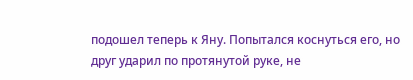подошел теперь к Яну. Попытался коснуться его, но друг ударил по протянутой руке, не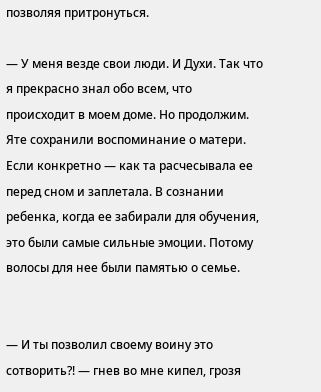позволяя притронуться.

— У меня везде свои люди. И Духи. Так что я прекрасно знал обо всем, что происходит в моем доме. Но продолжим. Яте сохранили воспоминание о матери. Если конкретно — как та расчесывала ее перед сном и заплетала. В сознании ребенка, когда ее забирали для обучения, это были самые сильные эмоции. Потому волосы для нее были памятью о семье.


— И ты позволил своему воину это сотворить?! — гнев во мне кипел, грозя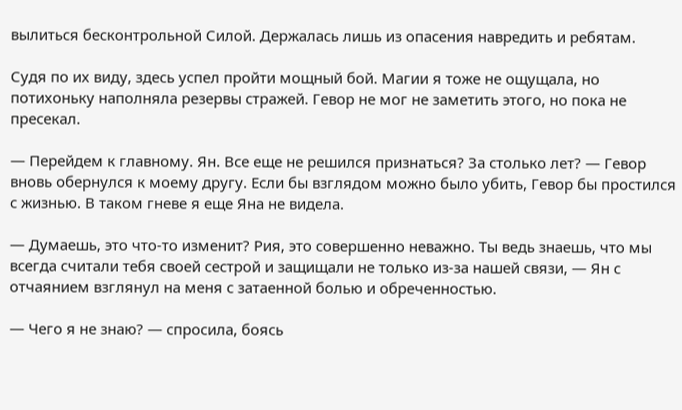вылиться бесконтрольной Силой. Держалась лишь из опасения навредить и ребятам.

Судя по их виду, здесь успел пройти мощный бой. Магии я тоже не ощущала, но потихоньку наполняла резервы стражей. Гевор не мог не заметить этого, но пока не пресекал.

— Перейдем к главному. Ян. Все еще не решился признаться? За столько лет? — Гевор вновь обернулся к моему другу. Если бы взглядом можно было убить, Гевор бы простился с жизнью. В таком гневе я еще Яна не видела.

— Думаешь, это что-то изменит? Рия, это совершенно неважно. Ты ведь знаешь, что мы всегда считали тебя своей сестрой и защищали не только из-за нашей связи, — Ян с отчаянием взглянул на меня с затаенной болью и обреченностью.

— Чего я не знаю? — спросила, боясь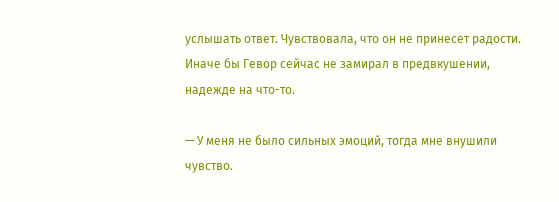услышать ответ. Чувствовала, что он не принесет радости. Иначе бы Гевор сейчас не замирал в предвкушении, надежде на что-то.

— У меня не было сильных эмоций, тогда мне внушили чувство.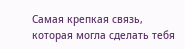Самая крепкая связь, которая могла сделать тебя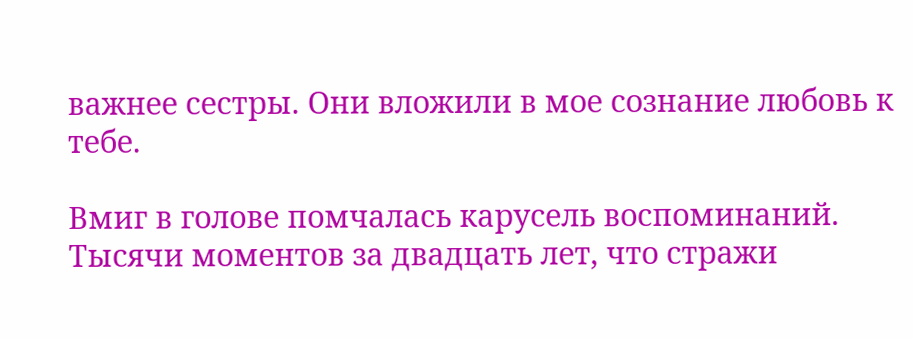важнее сестры. Они вложили в мое сознание любовь к тебе.

Вмиг в голове помчалась карусель воспоминаний. Тысячи моментов за двадцать лет, что стражи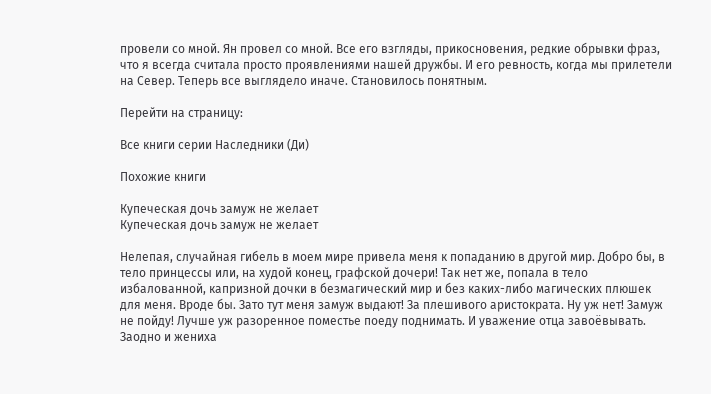провели со мной. Ян провел со мной. Все его взгляды, прикосновения, редкие обрывки фраз, что я всегда считала просто проявлениями нашей дружбы. И его ревность, когда мы прилетели на Север. Теперь все выглядело иначе. Становилось понятным.

Перейти на страницу:

Все книги серии Наследники (Ди)

Похожие книги

Купеческая дочь замуж не желает
Купеческая дочь замуж не желает

Нелепая, случайная гибель в моем мире привела меня к попаданию в другой мир. Добро бы, в тело принцессы или, на худой конец, графской дочери! Так нет же, попала в тело избалованной, капризной дочки в безмагический мир и без каких-либо магических плюшек для меня. Вроде бы. Зато тут меня замуж выдают! За плешивого аристократа. Ну уж нет! Замуж не пойду! Лучше уж разоренное поместье поеду поднимать. И уважение отца завоёвывать. Заодно и жениха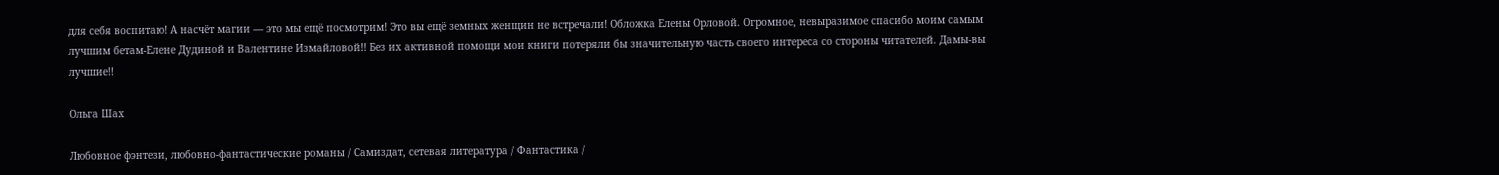для себя воспитаю! А насчёт магии — это мы ещё посмотрим! Это вы ещё земных женщин не встречали! Обложка Елены Орловой. Огромное, невыразимое спасибо моим самым лучшим бетам-Елене Дудиной и Валентине Измайловой!! Без их активной помощи мои книги потеряли бы значительную часть своего интереса со стороны читателей. Дамы-вы лучшие!!

Ольга Шах

Любовное фэнтези, любовно-фантастические романы / Самиздат, сетевая литература / Фантастика /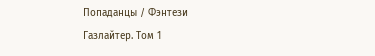Попаданцы / Фэнтези
Газлайтер. Том 1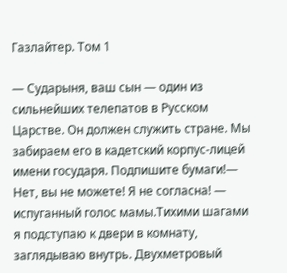Газлайтер. Том 1

— Сударыня, ваш сын — один из сильнейших телепатов в Русском Царстве. Он должен служить стране. Мы забираем его в кадетский корпус-лицей имени государя. Подпишите бумаги!— Нет, вы не можете! Я не согласна! — испуганный голос мамы.Тихими шагами я подступаю к двери в комнату, заглядываю внутрь. Двухметровый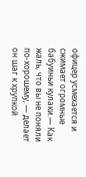офицер усмехается и сжимает огромные бабуиньи кулаки.— Как жаль, что вы не поняли по-хорошему, — делает он шаг к хрупкой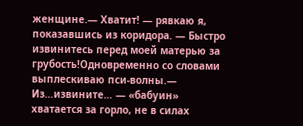женщине.— Хватит! — рявкаю я, показавшись из коридора. — Быстро извинитесь перед моей матерью за грубость!Одновременно со словами выплескиваю пси-волны.— Из…извините… — «бабуин» хватается за горло, не в силах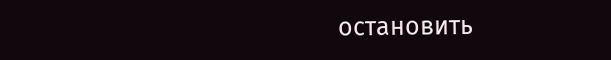остановить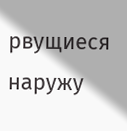рвущиеся наружу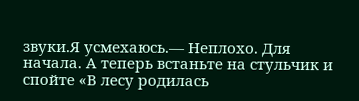звуки.Я усмехаюсь.— Неплохо. Для начала. А теперь встаньте на стульчик и спойте «В лесу родилась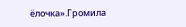ёлочка».Громила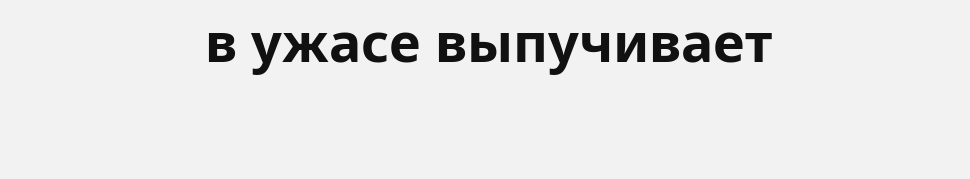в ужасе выпучивает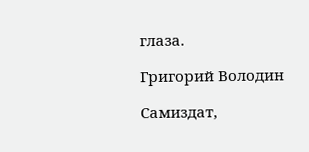глаза.

Григорий Володин

Самиздат,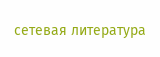сетевая литература